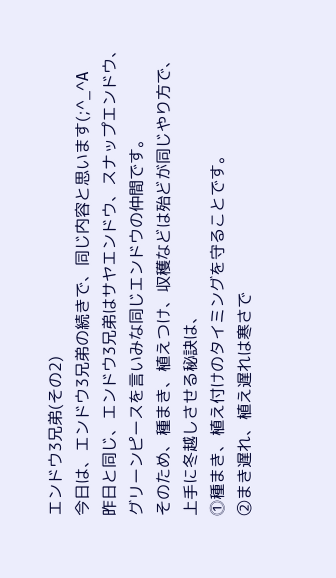エンドウ3兄弟(その2)
今日は、エンドウ3兄弟の続きで、同じ内容と思います(;^_^A
昨日と同じ、エンドウ3兄弟はサヤエンドウ、スナップエンドウ、
グリーンピースを言いみな同じエンドウの仲間です。
そのため、種まき、植えつけ、収穫などは殆どが同じやり方で、
上手に冬越しさせる秘訣は、
⓵種まき、植え付けのタイミングを守ることです。
②まき遅れ、植え遅れは寒さで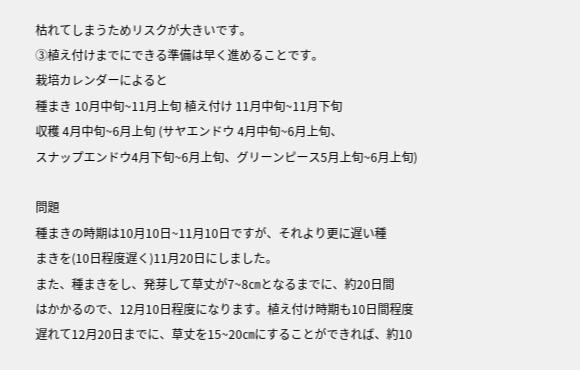枯れてしまうためリスクが大きいです。
③植え付けまでにできる準備は早く進めることです。
栽培カレンダーによると
種まき 10月中旬~11月上旬 植え付け 11月中旬~11月下旬
収穫 4月中旬~6月上旬 (サヤエンドウ 4月中旬~6月上旬、
スナップエンドウ4月下旬~6月上旬、グリーンピース5月上旬~6月上旬)

問題
種まきの時期は10月10日~11月10日ですが、それより更に遅い種
まきを(10日程度遅く)11月20日にしました。
また、種まきをし、発芽して草丈が7~8㎝となるまでに、約20日間
はかかるので、12月10日程度になります。植え付け時期も10日間程度
遅れて12月20日までに、草丈を15~20㎝にすることができれば、約10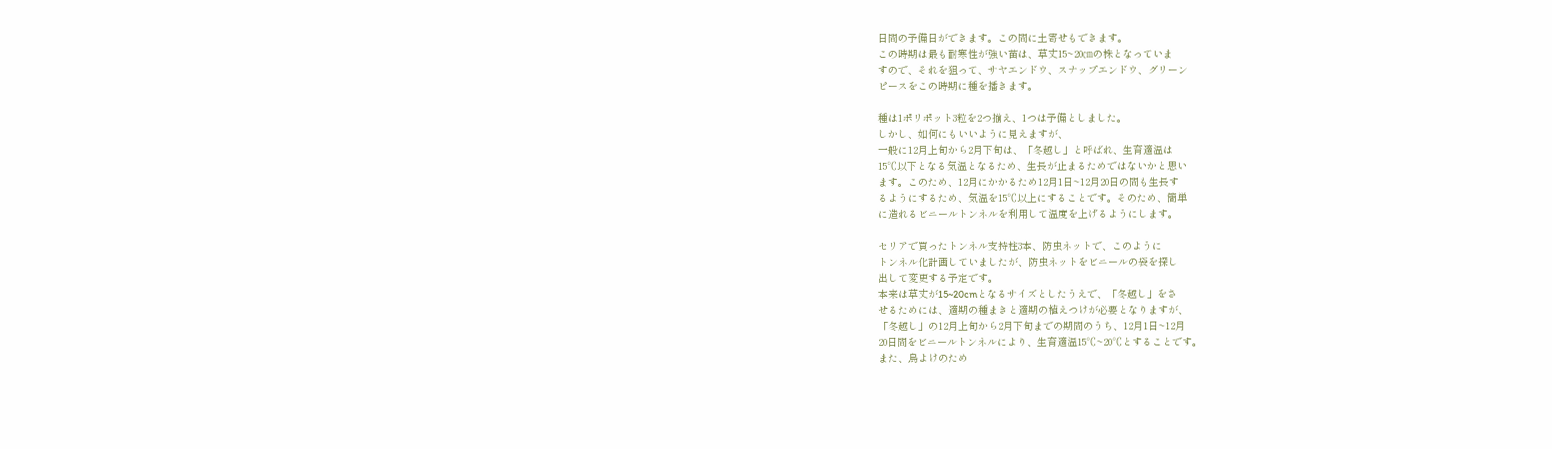日間の予備日ができます。この間に土寄せもできます。
この時期は最も耐寒性が強い苗は、草丈15~20㎝の株となっていま
すので、それを狙って、サヤエンドウ、スナップエンドウ、グリーン
ピースをこの時期に種を播きます。

種は1ポリポット3粒を2つ揃え、1つは予備としました。
しかし、如何にもいいように見えますが、
一般に12月上旬から2月下旬は、「冬越し」と呼ばれ、生育適温は
15℃以下となる気温となるため、生長が止まるためではないかと思い
ます。このため、12月にかかるため12月1日~12月20日の間も生長す
るようにするため、気温を15℃以上にすることです。そのため、簡単
に造れるビニールトンネルを利用して温度を上げるようにします。

セリアで買ったトンネル支持柱3本、防虫ネットで、このように
トンネル化計画していましたが、防虫ネットをビニールの袋を探し
出して変更する予定です。
本来は草丈が15~20cmとなるサイズとしたうえで、「冬越し」をさ
せるためには、適期の種まきと適期の植えつけが必要となりますが、
「冬越し」の12月上旬から2月下旬までの期間のうち、12月1日~12月
20日間をビニールトンネルにより、生育適温15℃~20℃とすることです。
また、鳥よけのため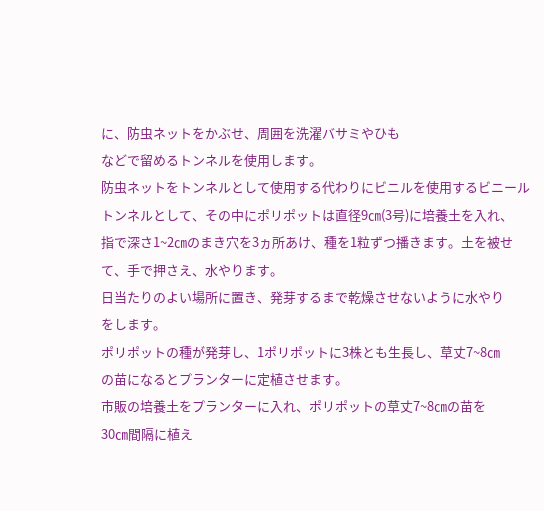に、防虫ネットをかぶせ、周囲を洗濯バサミやひも
などで留めるトンネルを使用します。
防虫ネットをトンネルとして使用する代わりにビニルを使用するビニール
トンネルとして、その中にポリポットは直径9㎝(3号)に培養土を入れ、
指で深さ1~2㎝のまき穴を3ヵ所あけ、種を1粒ずつ播きます。土を被せ
て、手で押さえ、水やります。
日当たりのよい場所に置き、発芽するまで乾燥させないように水やり
をします。
ポリポットの種が発芽し、1ポリポットに3株とも生長し、草丈7~8㎝
の苗になるとプランターに定植させます。
市販の培養土をプランターに入れ、ポリポットの草丈7~8㎝の苗を
30㎝間隔に植え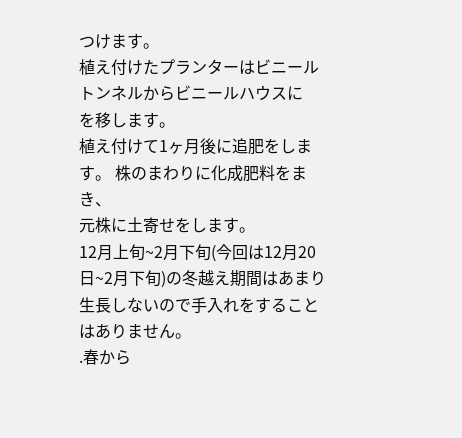つけます。
植え付けたプランターはビニールトンネルからビニールハウスに
を移します。
植え付けて1ヶ月後に追肥をします。 株のまわりに化成肥料をまき、
元株に土寄せをします。
12月上旬~2月下旬(今回は12月20日~2月下旬)の冬越え期間はあまり
生長しないので手入れをすることはありません。
.春から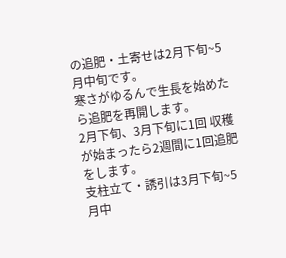の追肥・土寄せは2月下旬~5月中旬です。
寒さがゆるんで生長を始めたら追肥を再開します。
2月下旬、3月下旬に1回 収穫が始まったら2週間に1回追肥をします。
支柱立て・誘引は3月下旬~5月中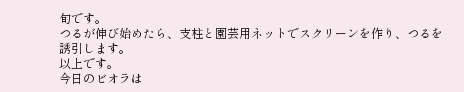旬です。
つるが伸び始めたら、支柱と園芸用ネットでスクリーンを作り、つるを
誘引します。
以上です。
今日のビオラは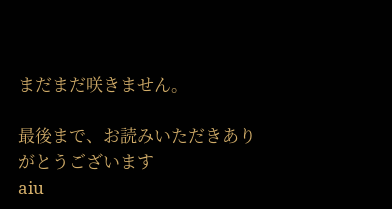まだまだ咲きません。

最後まで、お読みいただきありがとうございます
aiu